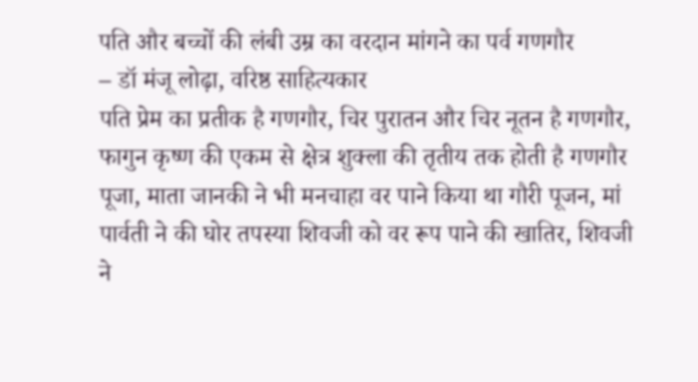पति और बच्चों की लंबी उम्र का वरदान मांगने का पर्व गणगौर
– डॉ मंजू लोढ़ा, वरिष्ठ साहित्यकार
पति प्रेम का प्रतीक है गणगौर, चिर पुरातन और चिर नूतन है गणगौर, फागुन कृष्ण की एकम से क्षेत्र शुक्ला की तृतीय तक होती है गणगौर पूजा, माता जानकी ने भी मनचाहा वर पाने किया था गौरी पूजन, मां पार्वती ने की घोर तपस्या शिवजी को वर रूप पाने की खातिर, शिवजी ने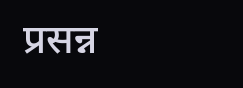प्रसन्न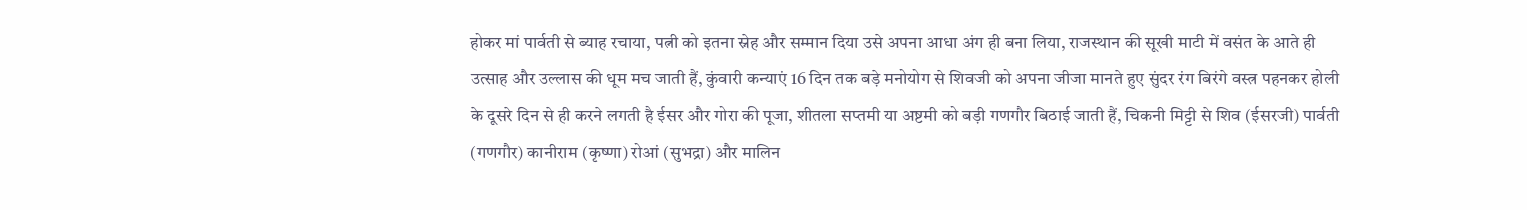होकर मां पार्वती से ब्याह रचाया, पत्नी को इतना स्नेह और सम्मान दिया उसे अपना आधा अंग ही बना लिया, राजस्थान की सूखी माटी में वसंत के आते ही उत्साह और उल्लास की धूम मच जाती हैं, कुंवारी कन्याएं 16 दिन तक बड़े मनोयोग से शिवजी को अपना जीजा मानते हुए सुंदर रंग बिरंगे वस्त्र पहनकर होली के दूसरे दिन से ही करने लगती है ईसर और गोरा की पूजा, शीतला सप्तमी या अष्टमी को बड़ी गणगौर बिठाई जाती हैं, चिकनी मिट्टी से शिव (ईसरजी) पार्वती (गणगौर) कानीराम (कृष्णा) रोआं (सुभद्रा) और मालिन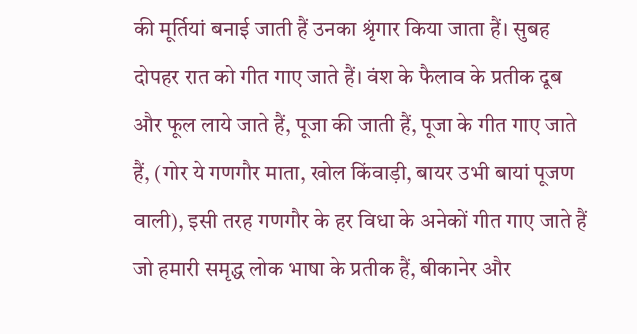की मूर्तियां बनाई जाती हैं उनका श्रृंगार किया जाता हैं। सुबह दोपहर रात को गीत गाए जाते हैं। वंश के फैलाव के प्रतीक दूब और फूल लाये जाते हैं, पूजा की जाती हैं, पूजा के गीत गाए जाते हैं, (गोर ये गणगौर माता, खोल किंवाड़ी, बायर उभी बायां पूजण वाली), इसी तरह गणगौर के हर विधा के अनेकों गीत गाए जाते हैं जो हमारी समृद्ध लोक भाषा के प्रतीक हैं, बीकानेर और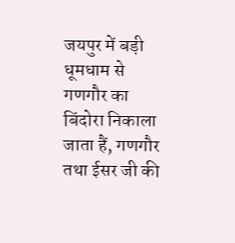जयपुर में बड़ी धूमधाम से गणगौर का बिंदोरा निकाला जाता हैं, गणगौर तथा ईसर जी की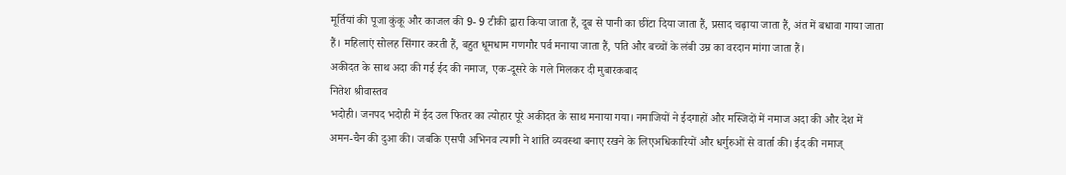मूर्तियां की पूजा कुंकू और काजल की 9- 9 टीकी द्वारा किया जाता हैं, दूब से पानी का छींटा दिया जाता हैं, प्रसाद चढ़ाया जाता हैं, अंत में बधावा गाया जाता हैं। महिलाएं सोलह सिंगार करती हैं, बहुत धूमधाम गणगौर पर्व मनाया जाता हैं, पति और बच्चों के लंबी उम्र का वरदान मांगा जाता हैं।
अकीदत के साथ अदा की गई ईद की नमाज, एक-दूसरे के गले मिलकर दी मुबारकबाद
नितेश श्रीवास्तव
भदोही। जनपद भदोही में ईद उल फितर का त्योहार पूरे अकीदत के साथ मनाया गया। नमाजियों ने ईदगाहों और मस्जिदों में नमाज अदा की और देश में अमन-चैन की दुआ की। जबकि एसपी अभिनव त्यागी ने शांति व्यवस्था बनाए रखने के लिएअधिकारियों और धर्गुरुओं से वार्ता की। ईद की नमाज्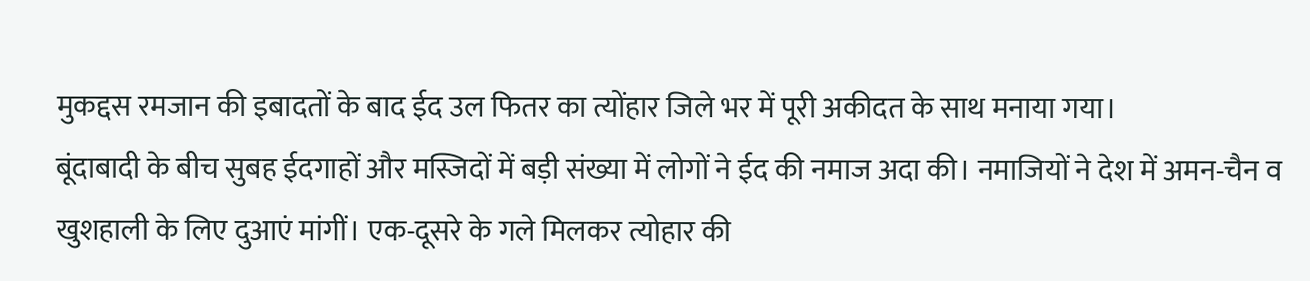मुकद्दस रमजान की इबादतों के बाद ईद उल फितर का त्योंहार जिले भर में पूरी अकीदत के साथ मनाया गया।
बूंदाबादी के बीच सुबह ईदगाहों और मस्जिदों में बड़ी संख्या में लोगों ने ईद की नमाज अदा की। नमाजियों ने देश में अमन-चैन व खुशहाली के लिए दुआएं मांगीं। एक-दूसरे के गले मिलकर त्योहार की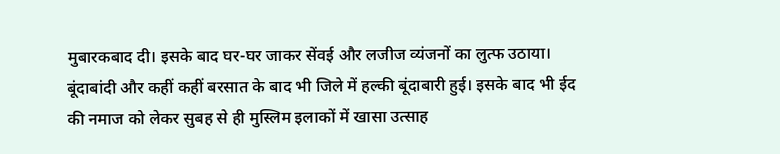मुबारकबाद दी। इसके बाद घर-घर जाकर सेंवई और लजीज व्यंजनों का लुत्फ उठाया। बूंदाबांदी और कहीं कहीं बरसात के बाद भी जिले में हल्की बूंदाबारी हुई। इसके बाद भी ईद की नमाज को लेकर सुबह से ही मुस्लिम इलाकों में खासा उत्साह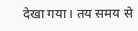देखा गया। तय समय से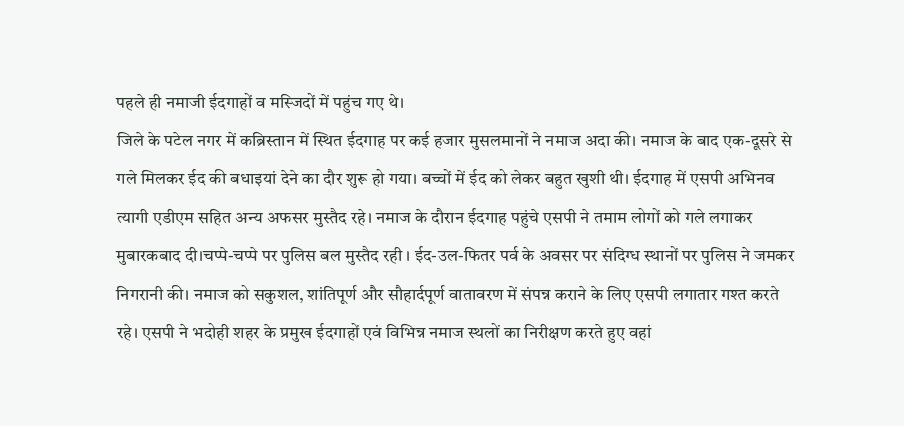पहले ही नमाजी ईदगाहों व मस्जिदों में पहुंच गए थे।
जिले के पटेल नगर में कब्रिस्तान में स्थित ईदगाह पर कई हजार मुसलमानों ने नमाज अदा की। नमाज के बाद एक-दूसरे से गले मिलकर ईद की बधाइयां देने का दौर शुरू हो गया। बच्चों में ईद को लेकर बहुत खुशी थी। ईदगाह में एसपी अभिनव त्यागी एडीएम सहित अन्य अफसर मुस्तैद रहे। नमाज के दौरान ईदगाह पहुंचे एसपी ने तमाम लोगों को गले लगाकर मुबारकबाद दी।चप्पे-चप्पे पर पुलिस बल मुस्तैद रही । ईद-उल-फितर पर्व के अवसर पर संदिग्ध स्थानों पर पुलिस ने जमकर निगरानी की। नमाज को सकुशल, शांतिपूर्ण और सौहार्दपूर्ण वातावरण में संपन्न कराने के लिए एसपी लगातार गश्त करते रहे। एसपी ने भदोही शहर के प्रमुख ईदगाहों एवं विभिन्न नमाज स्थलों का निरीक्षण करते हुए वहां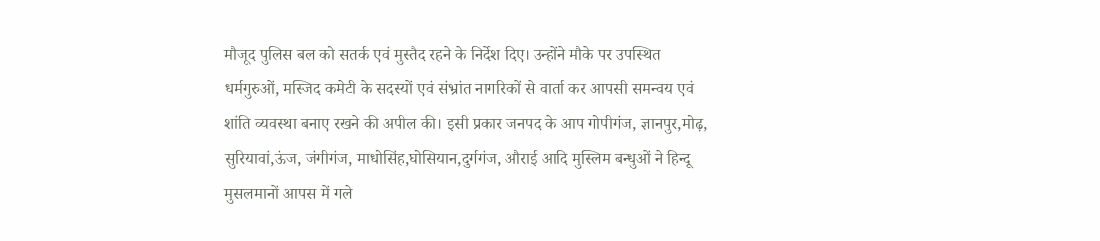मौजूद पुलिस बल को सतर्क एवं मुस्तैद रहने के निर्देश दिए। उन्होंने मौके पर उपस्थित धर्मगुरुओं, मस्जिद कमेटी के सदस्यों एवं संभ्रांत नागरिकों से वार्ता कर आपसी समन्वय एवं शांति व्यवस्था बनाए रखने की अपील की। इसी प्रकार जनपद के आप गोपीगंज, ज्ञानपुर,मोढ़, सुरियावां,ऊंज, जंगीगंज, माधोसिंह,घोसियान,दुर्गगंज, औराई आदि मुस्लिम बन्धुओं ने हिन्दू मुसलमानों आपस में गले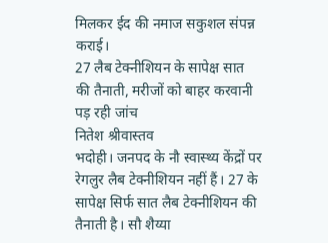मिलकर ईद की नमाज सकुशल संपन्न कराई।
27 लैब टेक्नीशियन के सापेक्ष सात की तैनाती, मरीजों को बाहर करवानी पड़ रही जांच
नितेश श्रीवास्तव
भदोही। जनपद के नौ स्वास्थ्य केंद्रों पर रेगलुर लैब टेक्नीशियन नहीं हैं। 27 के सापेक्ष सिर्फ सात लैब टेक्नीशियन की तैनाती है। सौ शैय्या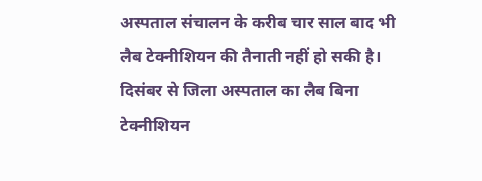अस्पताल संचालन के करीब चार साल बाद भी लैब टेक्नीशियन की तैनाती नहीं हो सकी है। दिसंबर से जिला अस्पताल का लैब बिना टेक्नीशियन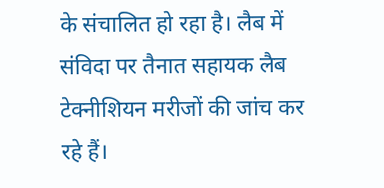के संचालित हो रहा है। लैब में संविदा पर तैनात सहायक लैब टेक्नीशियन मरीजों की जांच कर रहे हैं।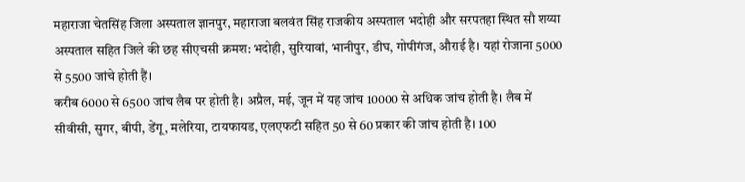महाराजा चेतसिंह जिला अस्पताल ज्ञानपुर, महाराजा बलवंत सिंह राजकीय अस्पताल भदोही और सरपतहा स्थित सौ शय्या अस्पताल सहित जिले की छह सीएचसी क्रमश: भदोही, सुरियावां, भानीपुर, डीघ, गोपीगंज, औराई है। यहां रोजाना 5000 से 5500 जांचे होती हैं।
करीब 6000 से 6500 जांच लैब पर होती है। अप्रैल, मई, जून में यह जांच 10000 से अधिक जांच होती है। लैब में सीवीसी, सुगर, बीपी, डेंगू, मलेरिया, टायफायड, एलएफटी सहित 50 से 60 प्रकार की जांच होती है। 100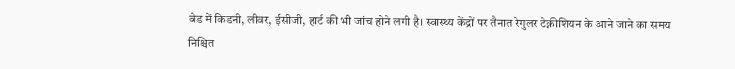बेड में किडनी, लीवर, ईसीजी, हार्ट की भी जांच होने लगी है। स्वास्थ्य केंद्रों पर तैनात रेगुलर टेक्नीशियन के आने जाने का समय निश्चित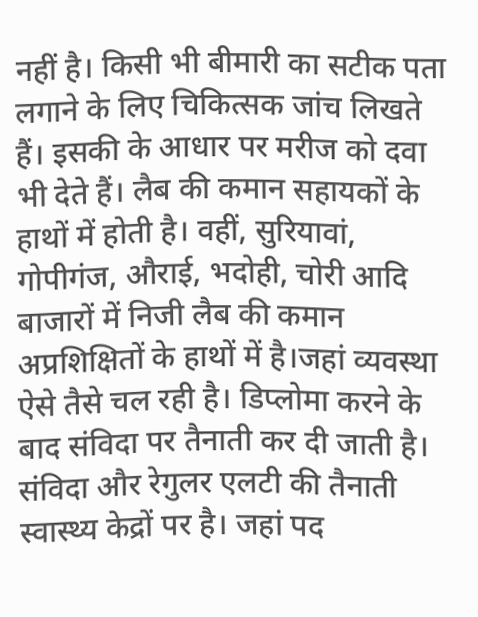नहीं है। किसी भी बीमारी का सटीक पता लगाने के लिए चिकित्सक जांच लिखते हैं। इसकी के आधार पर मरीज को दवा भी देते हैं। लैब की कमान सहायकों के हाथों में होती है। वहीं, सुरियावां, गोपीगंज, औराई, भदोही, चोरी आदि बाजारों में निजी लैब की कमान अप्रशिक्षितों के हाथों में है।जहां व्यवस्था ऐसे तैसे चल रही है। डिप्लोमा करने के बाद संविदा पर तैनाती कर दी जाती है।
संविदा और रेगुलर एलटी की तैनाती स्वास्थ्य केद्रों पर है। जहां पद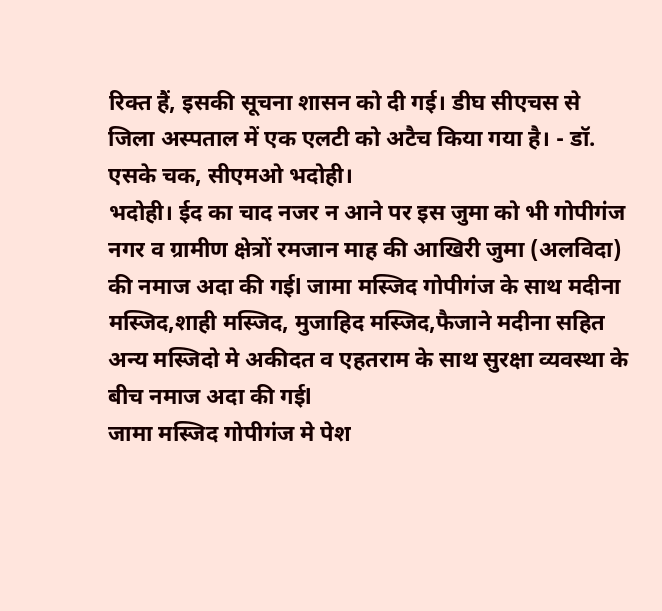रिक्त हैं, इसकी सूचना शासन को दी गई। डीघ सीएचस से जिला अस्पताल में एक एलटी को अटैच किया गया है। - डॉ. एसके चक, सीएमओ भदोही।
भदोही। ईद का चाद नजर न आने पर इस जुमा को भी गोपीगंज नगर व ग्रामीण क्षेत्रों रमजान माह की आखिरी जुमा (अलविदा) की नमाज अदा की गईl जामा मस्जिद गोपीगंज के साथ मदीना मस्जिद,शाही मस्जिद, मुजाहिद मस्जिद,फैजाने मदीना सहित अन्य मस्जिदो मे अकीदत व एहतराम के साथ सुरक्षा व्यवस्था के बीच नमाज अदा की गईl
जामा मस्जिद गोपीगंज मे पेश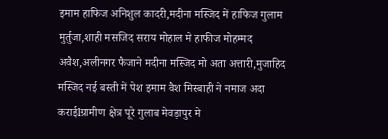इमाम हाफिज अनिशुल कादरी,मदीना मस्जिद में हाफिज गुलाम मुर्तुजा,शाही मसजिद सराय मोहाल मे हाफीज मोहम्मद अवैश,अलीनगर फैजाने मदीना मस्जिद मो अता अत्तारी,मुजाहिद मस्जिद नई बस्ती में पेश इमाम वैश मिस्बाही ने नमाज अदा कराईlग्रामीण क्षेत्र पूरे गुलाब मेवड़ापुर मे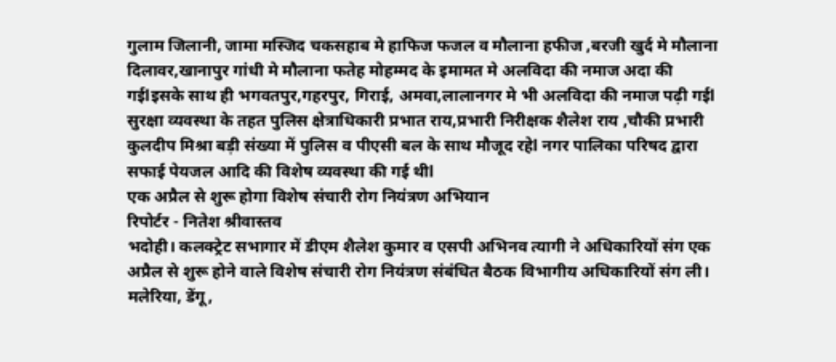गुलाम जिलानी, जामा मस्जिद चकसहाब मे हाफिज फजल व मौलाना हफीज ,बरजी खुर्द मे मौलाना दिलावर,खानापुर गांधी मे मौलाना फतेह मोहम्मद के इमामत मे अलविदा की नमाज अदा की गईlइसके साथ ही भगवतपुर,गहरपुर, गिराई, अमवा,लालानगर मे भी अलविदा की नमाज पढ़ी गईl सुरक्षा व्यवस्था के तहत पुलिस क्षेत्राधिकारी प्रभात राय,प्रभारी निरीक्षक शैलेश राय ,चौकी प्रभारी कुलदीप मिश्रा बड़ी संख्या में पुलिस व पीएसी बल के साथ मौजूद रहेl नगर पालिका परिषद द्वारा सफाई पेयजल आदि की विशेष व्यवस्था की गई थीl
एक अप्रैल से शुरू होगा विशेष संचारी रोग नियंत्रण अभियान
रिपोर्टर - नितेश श्रीवास्तव
भदोही। कलक्ट्रेट सभागार में डीएम शैलेश कुमार व एसपी अभिनव त्यागी ने अधिकारियों संग एक अप्रैल से शुरू होने वाले विशेष संचारी रोग नियंत्रण संबंधित बैठक विभागीय अधिकारियों संग ली। मलेरिया, डेंगू,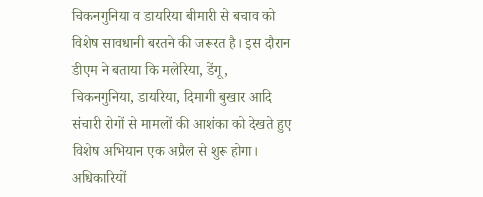चिकनगुनिया व डायरिया बीमारी से बचाव को विशेष सावधानी बरतने की जरूरत है। इस दौरान डीएम ने बताया कि मलेरिया, डेंगू, चिकनगुनिया, डायरिया, दिमागी बुखार आदि संचारी रोगों से मामलों की आशंका को देखते हुए विशेष अभियान एक अप्रैल से शुरू होगा। अधिकारियों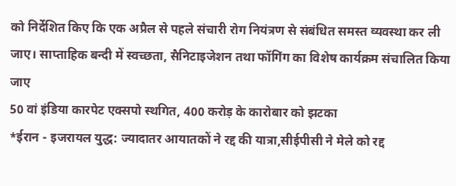को निर्देशित किए कि एक अप्रैल से पहले संचारी रोग नियंत्रण से संबंधित समस्त व्यवस्था कर ली जाए। साप्ताहिक बन्दी में स्वच्छता, सैनिटाइजेशन तथा फॉगिंग का विशेष कार्यक्रम संचालित किया जाए
50 वां इंडिया कारपेट एक्सपो स्थगित, 400 करोड़ के कारोबार को झटका
*ईरान - इजरायल युद्ध: ज्यादातर आयातकों ने रद्द की यात्रा,सीईपीसी ने मेले को रद्द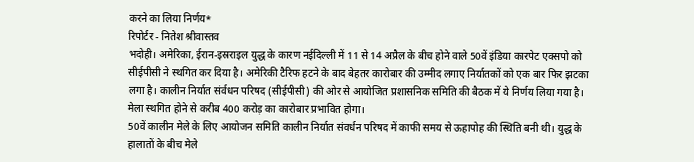करने का लिया निर्णय*
रिपोर्टर - नितेश श्रीवास्तव
भदोही। अमेरिका, ईरान-इस्रराइल युद्ध के कारण नईदिल्ली में 11 से 14 अप्रैल के बीच होने वाले 50वें इंडिया कारपेट एक्सपो को सीईपीसी ने स्थगित कर दिया है। अमेरिकी टैरिफ हटने के बाद बेहतर कारोबार की उम्मीद लगाए निर्यातकों को एक बार फिर झटका लगा है। कालीन निर्यात संर्वधन परिषद (सीईपीसी) की ओर से आयोजित प्रशासनिक समिति की बैठक में ये निर्णय लिया गया है। मेला स्थगित होने से करीब 400 करोड़ का कारोबार प्रभावित होगा।
50वें कालीन मेले के लिए आयोजन समिति कालीन निर्यात संवर्धन परिषद में काफी समय से ऊहापोह की स्थिति बनी थी। युद्ध के हालातों के बीच मेले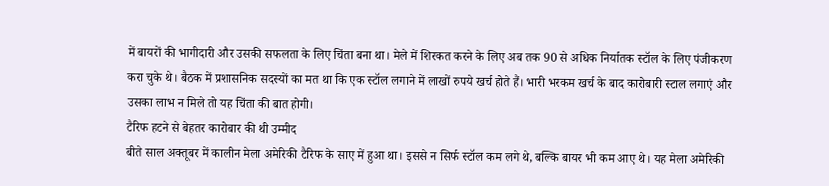में बायरों की भागीदारी और उसकी सफलता के लिए चिंता बना था। मेले में शिरकत करने के लिए अब तक 90 से अधिक निर्यातक स्टॉल के लिए पंजीकरण करा चुके थे। बैठक में प्रशासनिक सदस्यों का मत था कि एक स्टॉल लगाने में लाखों रुपये खर्च होते हैं। भारी भरकम खर्च के बाद कारोबारी स्टाल लगाएं और उसका लाभ न मिले तो यह चिंता की बात होगी।
टैरिफ हटने से बेहतर कारोबार की थी उम्मीद
बीते साल अक्तूबर में कालीन मेला अमेरिकी टैरिफ के साए में हुआ था। इससे न सिर्फ स्टॉल कम लगे थे, बल्कि बायर भी कम आए थे। यह मेला अमेरिकी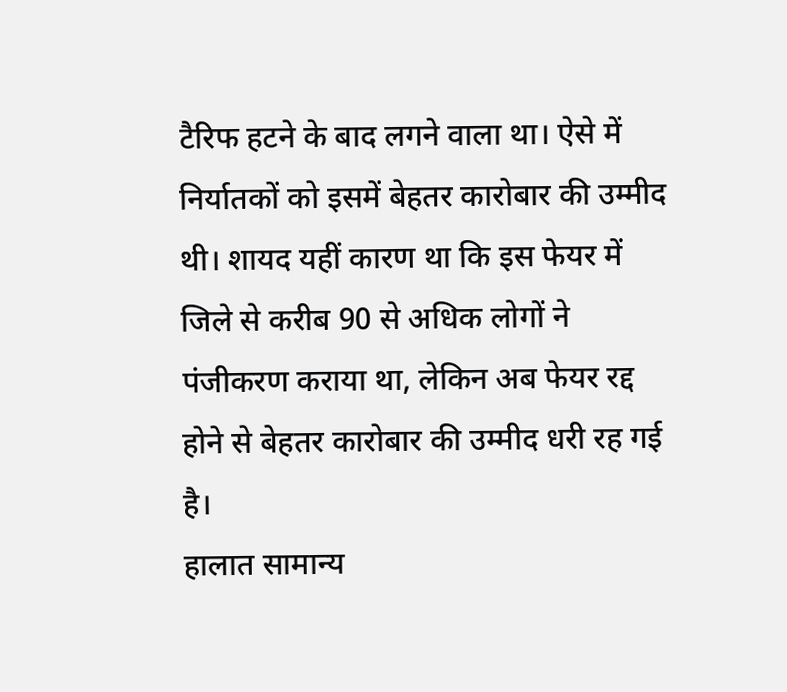टैरिफ हटने के बाद लगने वाला था। ऐसे में निर्यातकों को इसमें बेहतर कारोबार की उम्मीद थी। शायद यहीं कारण था कि इस फेयर में जिले से करीब 90 से अधिक लोगों ने पंजीकरण कराया था, लेकिन अब फेयर रद्द होने से बेहतर कारोबार की उम्मीद धरी रह गई है।
हालात सामान्य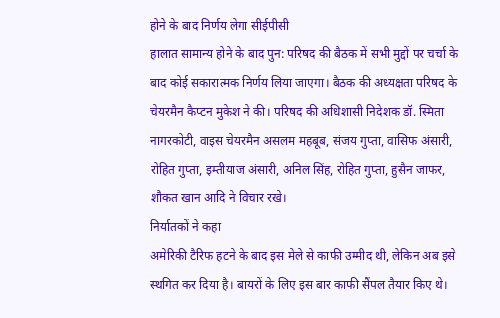होने के बाद निर्णय लेगा सीईपीसी
हालात सामान्य होने के बाद पुन: परिषद की बैठक में सभी मुद्दों पर चर्चा के बाद कोई सकारात्मक निर्णय लिया जाएगा। बैठक की अध्यक्षता परिषद के चेयरमैन कैप्टन मुकेश ने की। परिषद की अधिशासी निदेशक डॉ. स्मिता नागरकोटी, वाइस चेयरमैन असलम महबूब, संजय गुप्ता, वासिफ अंसारी, रोहित गुप्ता, इम्तीयाज अंसारी, अनिल सिंह, रोहित गुप्ता, हुसैन जाफर, शौकत खान आदि ने विचार रखे।
निर्यातकों ने कहा
अमेरिकी टैरिफ हटने के बाद इस मेले से काफी उम्मीद थी, लेकिन अब इसे स्थगित कर दिया है। बायरों के लिए इस बार काफी सैंपल तैयार किए थे।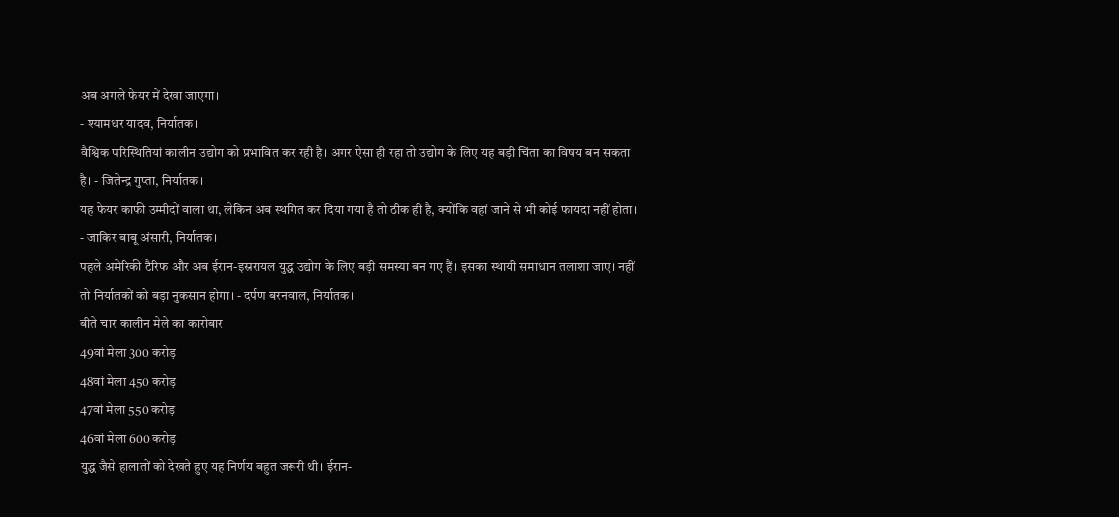अब अगले फेयर में देखा जाएगा।
- श्यामधर यादव, निर्यातक।
वैश्विक परिस्थितियां कालीन उद्योग को प्रभावित कर रही है। अगर ऐसा ही रहा तो उद्योग के लिए यह बड़ी चिंता का विषय बन सकता है। - जितेन्द्र गुप्ता, निर्यातक।
यह फेयर काफी उम्मीदों वाला था, लेकिन अब स्थगित कर दिया गया है तो ठीक ही है, क्योंकि वहां जाने से भी कोई फायदा नहीं होता। - जाकिर बाबू अंसारी, निर्यातक।
पहले अमेरिकी टैरिफ और अब ईरान-इस्ररायल युद्ध उद्योग के लिए बड़ी समस्या बन गए हैं। इसका स्थायी समाधान तलाशा जाए। नहीं तो निर्यातकों को बड़ा नुकसान होगा। - दर्पण बरनवाल, निर्यातक।
बीते चार कालीन मेले का कारोबार
49वां मेला 300 करोड़
48वां मेला 450 करोड़
47वां मेला 550 करोड़
46वां मेला 600 करोड़
युद्ध जैसे हालातों को देखते हुए यह निर्णय बहुत जरूरी थी। ईरान-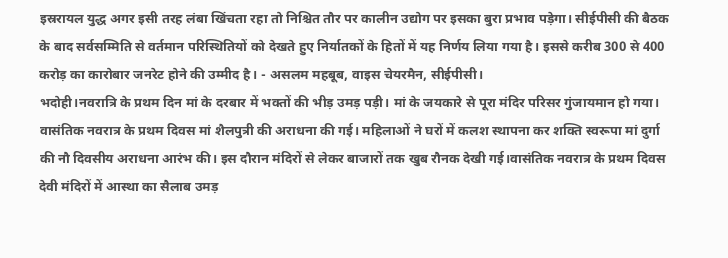इस्ररायल युद्ध अगर इसी तरह लंबा खिंचता रहा तो निश्चित तौर पर कालीन उद्योग पर इसका बुरा प्रभाव पड़ेगा। सीईपीसी की बैठक के बाद सर्वसम्मिति से वर्तमान परिस्थितियों को देखते हुए निर्यातकों के हितों में यह निर्णय लिया गया है। इससे करीब 300 से 400 करोड़ का कारोबार जनरेट होने की उम्मीद है। - असलम महबूब, वाइस चेयरमैन, सीईपीसी।
भदोही।नवरात्रि के प्रथम दिन मां के दरबार में भक्तों की भीड़ उमड़ पड़ी। मां के जयकारे से पूरा मंदिर परिसर गुंजायमान हो गया। वासंतिक नवरात्र के प्रथम दिवस मां शैलपुत्री की अराधना की गई। महिलाओं ने घरों में कलश स्थापना कर शक्ति स्वरूपा मां दुर्गा की नौ दिवसीय अराधना आरंभ की। इस दौरान मंदिरों से लेकर बाजारों तक खुब रौनक देखी गई।वासंतिक नवरात्र के प्रथम दिवस देवी मंदिरों में आस्था का सैलाब उमड़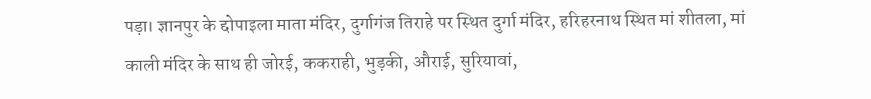पड़ा। ज्ञानपुर के द्दोपाइला माता मंदिर, दुर्गागंज तिराहे पर स्थित दुर्गा मंदिर, हरिहरनाथ स्थित मां शीतला, मां काली मंदिर के साथ ही जोरई, ककराही, भुड़की, औराई, सुरियावां,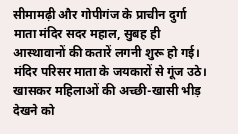सीमामढ़ी और गोपीगंज के प्राचीन दुर्गा माता मंदिर सदर महाल, सुबह ही आस्थावानों की कतारें लगनी शुरू हो गई। मंदिर परिसर माता के जयकारों से गूंज उठे। खासकर महिलाओं की अच्छी-खासी भीड़ देखने को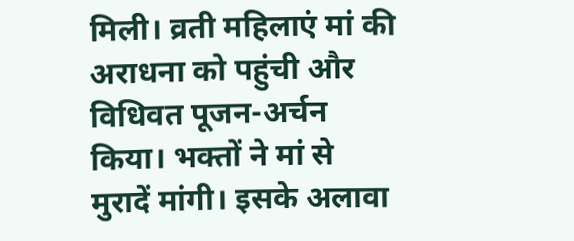मिली। व्रती महिलाएं मां की अराधना को पहुंची और विधिवत पूजन-अर्चन किया। भक्तों ने मां से मुरादें मांगी। इसके अलावा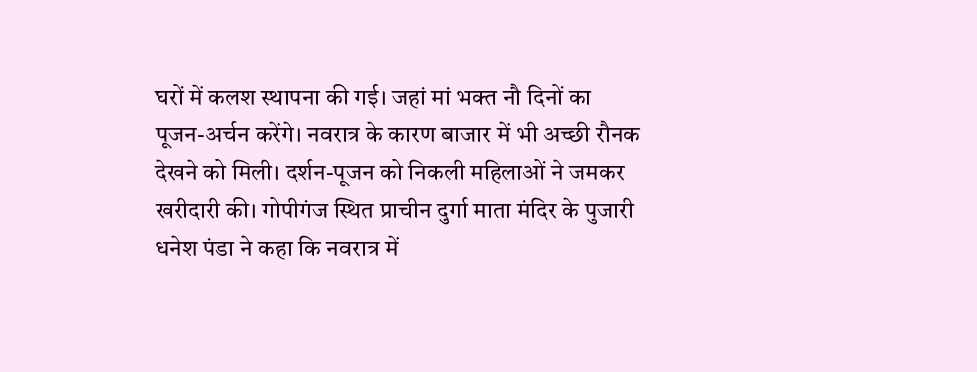घरों में कलश स्थापना की गई। जहां मां भक्त नौ दिनों का पूजन-अर्चन करेंगे। नवरात्र के कारण बाजार में भी अच्छी रौनक देखने को मिली। दर्शन-पूजन को निकली महिलाओं ने जमकर खरीदारी की। गोपीगंज स्थित प्राचीन दुर्गा माता मंदिर के पुजारी धनेश पंडा ने कहा कि नवरात्र में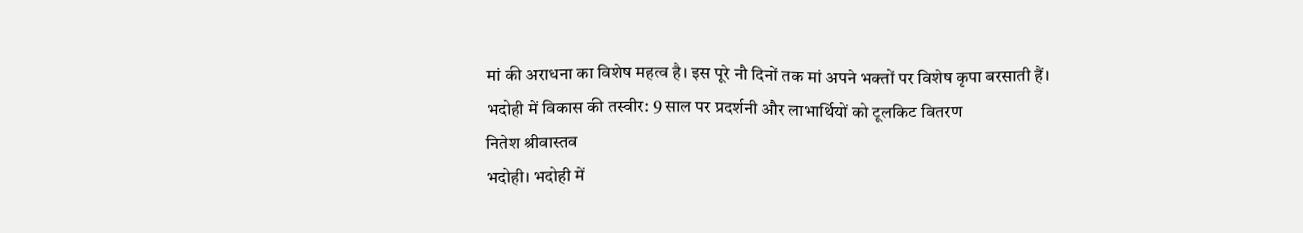मां की अराधना का विशेष महत्व है। इस पूरे नौ दिनों तक मां अपने भक्तों पर विशेष कृपा बरसाती हैं।
भदोही में विकास की तस्वीर: 9 साल पर प्रदर्शनी और लाभार्थियों को टूलकिट वितरण
नितेश श्रीवास्तव
भदोही। भदोही में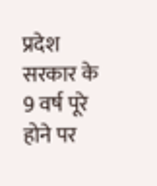प्रदेश सरकार के 9 वर्ष पूरे होने पर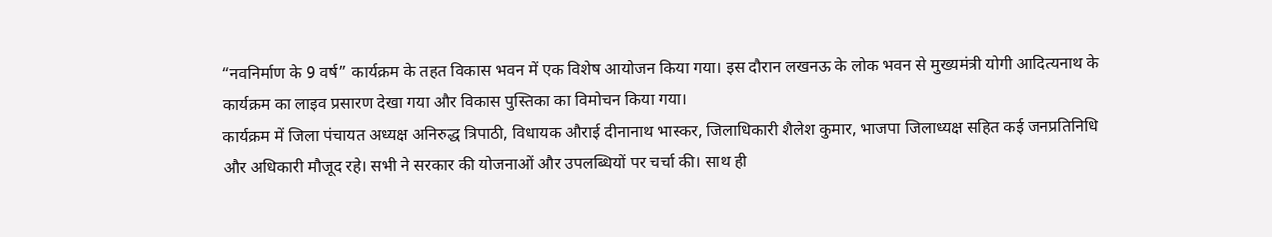“नवनिर्माण के 9 वर्ष” कार्यक्रम के तहत विकास भवन में एक विशेष आयोजन किया गया। इस दौरान लखनऊ के लोक भवन से मुख्यमंत्री योगी आदित्यनाथ के कार्यक्रम का लाइव प्रसारण देखा गया और विकास पुस्तिका का विमोचन किया गया।
कार्यक्रम में जिला पंचायत अध्यक्ष अनिरुद्ध त्रिपाठी, विधायक औराई दीनानाथ भास्कर, जिलाधिकारी शैलेश कुमार, भाजपा जिलाध्यक्ष सहित कई जनप्रतिनिधि और अधिकारी मौजूद रहे। सभी ने सरकार की योजनाओं और उपलब्धियों पर चर्चा की। साथ ही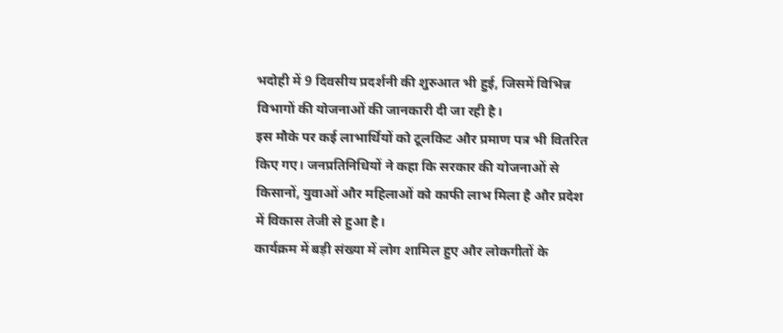भदोही में 9 दिवसीय प्रदर्शनी की शुरुआत भी हुई, जिसमें विभिन्न विभागों की योजनाओं की जानकारी दी जा रही है।
इस मौके पर कई लाभार्थियों को टूलकिट और प्रमाण पत्र भी वितरित किए गए। जनप्रतिनिधियों ने कहा कि सरकार की योजनाओं से किसानों, युवाओं और महिलाओं को काफी लाभ मिला है और प्रदेश में विकास तेजी से हुआ है।
कार्यक्रम में बड़ी संख्या में लोग शामिल हुए और लोकगीतों के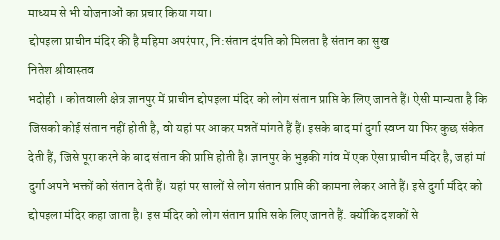माध्यम से भी योजनाओं का प्रचार किया गया।
द्दोपइला प्राचीन मंदिर की है महिमा अपरंपार, नि:संतान दंपति को मिलता है संतान का सुख
नितेश श्रीवास्तव
भदोही । कोतवाली क्षेत्र ज्ञानपुर में प्राचीन द्दोपइला मंदिर को लोग संतान प्राप्ति के लिए जानते हैं। ऐसी मान्यता है कि जिसको कोई संतान नहीं होती है, वो यहां पर आकर मन्नतें मांगते हैं हैं। इसके बाद मां दुर्गा स्वप्न या फिर कुछ संकेत देती हैं, जिसे पूरा करने के बाद संतान की प्राप्ति होती है। ज्ञानपुर के भुड़की गांव में एक ऐसा प्राचीन मंदिर है, जहां मां दुर्गा अपने भक्तों को संतान देती हैं। यहां पर सालों से लोग संतान प्राप्ति की कामना लेकर आते हैं। इसे दुर्गा मंदिर को द्दोपइला मंदिर कहा जाता है। इस मंदिर को लोग संतान प्राप्ति सके लिए जानते हैं. क्योंकि दशकों से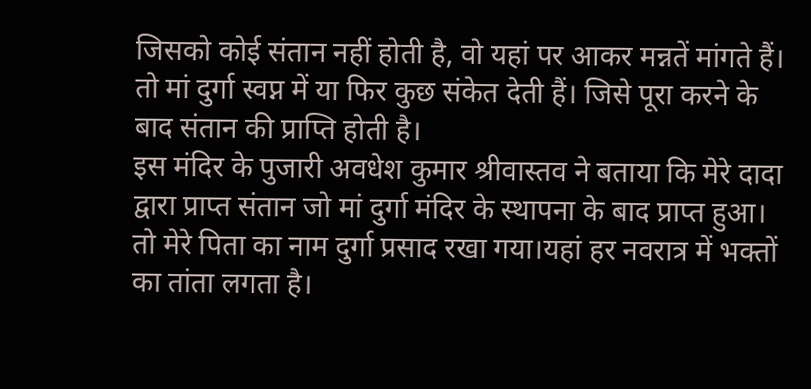जिसको कोई संतान नहीं होती है, वो यहां पर आकर मन्नतें मांगते हैं। तो मां दुर्गा स्वप्न में या फिर कुछ संकेत देती हैं। जिसे पूरा करने के बाद संतान की प्राप्ति होती है।
इस मंदिर के पुजारी अवधेश कुमार श्रीवास्तव ने बताया कि मेरे दादा द्वारा प्राप्त संतान जो मां दुर्गा मंदिर के स्थापना के बाद प्राप्त हुआ। तो मेरे पिता का नाम दुर्गा प्रसाद रखा गया।यहां हर नवरात्र में भक्तों का तांता लगता है।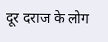दूर दराज के लोग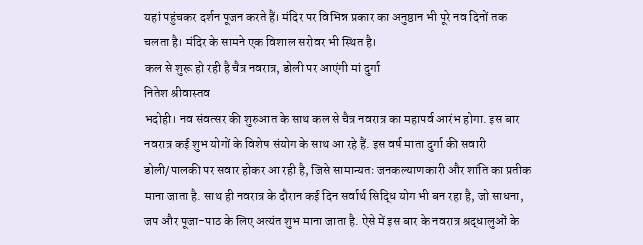यहां पहुंचकर दर्शन पूजन करते हैं। मंदिर पर विभिन्न प्रकार का अनुष्ठान भी पूरे नव दिनों तक चलता है। मंदिर के सामने एक विशाल सरोवर भी स्थित है।
कल से शुरू हो रही है चैत्र नवरात्र, डोली पर आएंगी मां दुर्गा
नितेश श्रीवास्तव
भदोही। नव संवत्सर की शुरुआत के साथ कल से चैत्र नवरात्र का महापर्व आरंभ होगा. इस बार नवरात्र कई शुभ योगों के विशेष संयोग के साथ आ रहे हैं. इस वर्ष माता दुर्गा की सवारी डोली/पालकी पर सवार होकर आ रही है, जिसे सामान्यतः जनकल्याणकारी और शांति का प्रतीक माना जाता है. साथ ही नवरात्र के दौरान कई दिन सर्वार्थ सिद्धि योग भी बन रहा है, जो साधना, जप और पूजा-पाठ के लिए अत्यंत शुभ माना जाता है. ऐसे में इस बार के नवरात्र श्रद्धालुओं के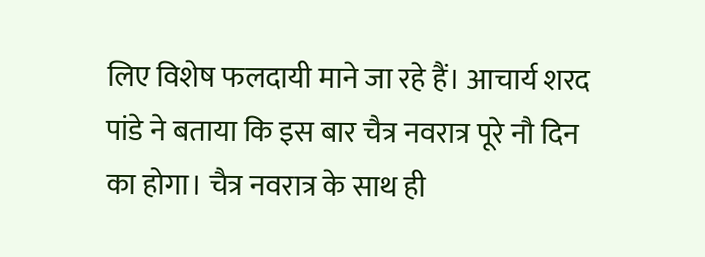लिए विशेष फलदायी माने जा रहे हैं। आचार्य शरद पांडे ने बताया कि इस बार चैत्र नवरात्र पूरे नौ दिन का होगा। चैत्र नवरात्र के साथ ही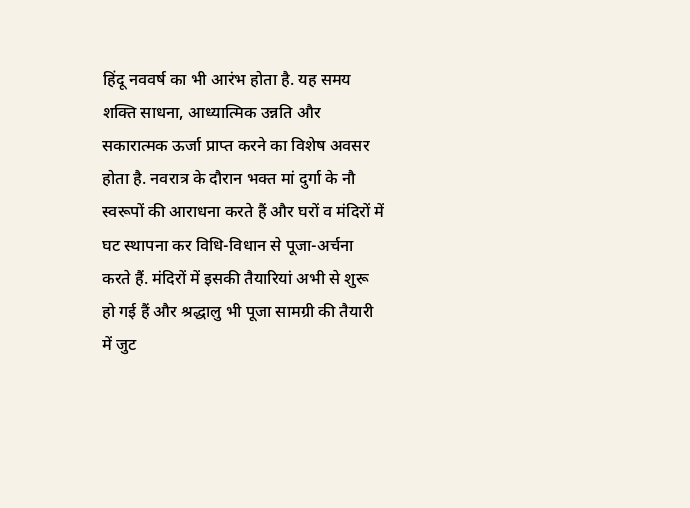हिंदू नववर्ष का भी आरंभ होता है. यह समय शक्ति साधना, आध्यात्मिक उन्नति और सकारात्मक ऊर्जा प्राप्त करने का विशेष अवसर होता है. नवरात्र के दौरान भक्त मां दुर्गा के नौ स्वरूपों की आराधना करते हैं और घरों व मंदिरों में घट स्थापना कर विधि-विधान से पूजा-अर्चना करते हैं. मंदिरों में इसकी तैयारियां अभी से शुरू हो गई हैं और श्रद्धालु भी पूजा सामग्री की तैयारी में जुट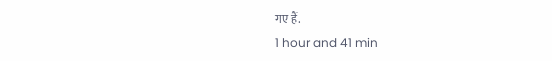गए हैं.
1 hour and 41 min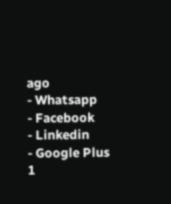ago
- Whatsapp
- Facebook
- Linkedin
- Google Plus
1